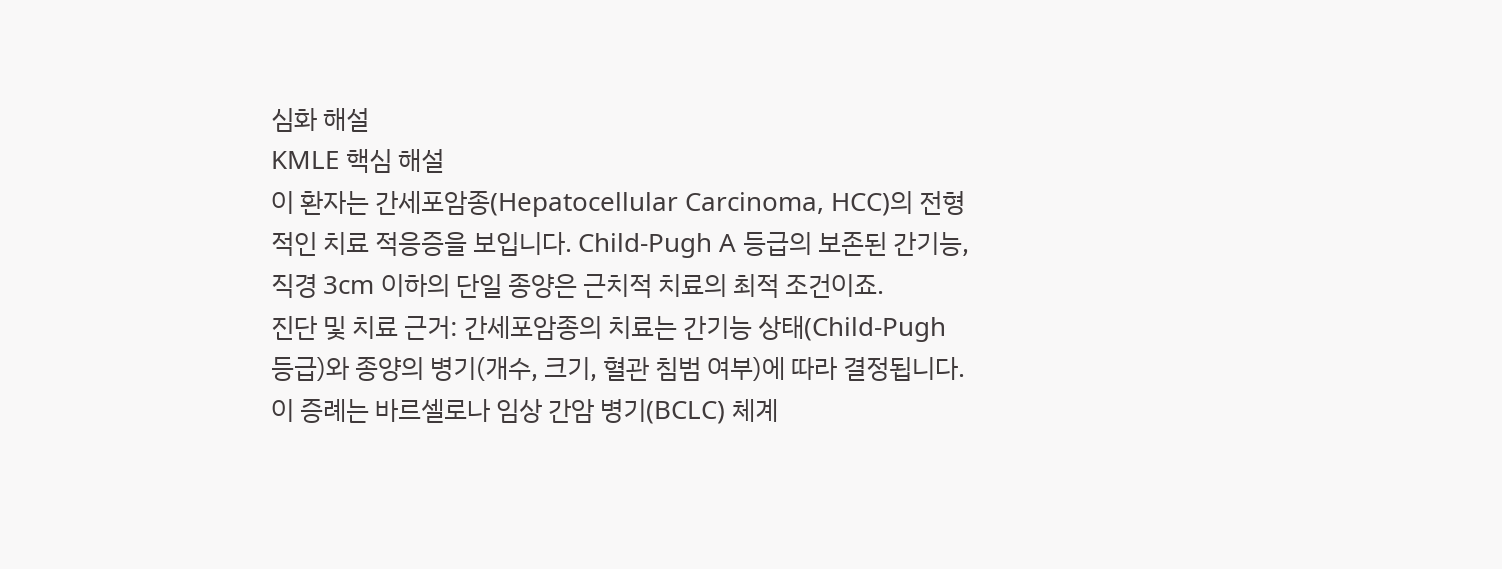심화 해설
KMLE 핵심 해설
이 환자는 간세포암종(Hepatocellular Carcinoma, HCC)의 전형적인 치료 적응증을 보입니다. Child-Pugh A 등급의 보존된 간기능, 직경 3cm 이하의 단일 종양은 근치적 치료의 최적 조건이죠.
진단 및 치료 근거: 간세포암종의 치료는 간기능 상태(Child-Pugh 등급)와 종양의 병기(개수, 크기, 혈관 침범 여부)에 따라 결정됩니다. 이 증례는 바르셀로나 임상 간암 병기(BCLC) 체계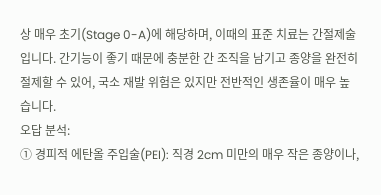상 매우 초기(Stage 0-A)에 해당하며, 이때의 표준 치료는 간절제술입니다. 간기능이 좋기 때문에 충분한 간 조직을 남기고 종양을 완전히 절제할 수 있어, 국소 재발 위험은 있지만 전반적인 생존율이 매우 높습니다.
오답 분석:
① 경피적 에탄올 주입술(PEI): 직경 2cm 미만의 매우 작은 종양이나,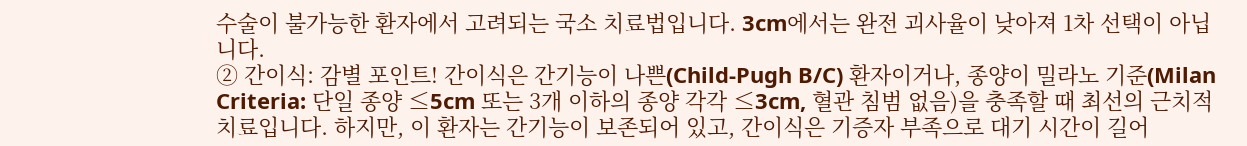수술이 불가능한 환자에서 고려되는 국소 치료법입니다. 3cm에서는 완전 괴사율이 낮아져 1차 선택이 아닙니다.
② 간이식: 감별 포인트! 간이식은 간기능이 나쁜(Child-Pugh B/C) 환자이거나, 종양이 밀라노 기준(Milan Criteria: 단일 종양 ≤5cm 또는 3개 이하의 종양 각각 ≤3cm, 혈관 침범 없음)을 충족할 때 최선의 근치적 치료입니다. 하지만, 이 환자는 간기능이 보존되어 있고, 간이식은 기증자 부족으로 대기 시간이 길어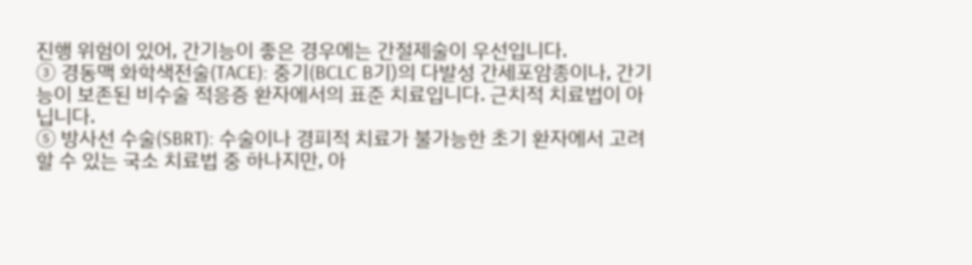진행 위험이 있어, 간기능이 좋은 경우에는 간절제술이 우선입니다.
③ 경동맥 화학색전술(TACE): 중기(BCLC B기)의 다발성 간세포암종이나, 간기능이 보존된 비수술 적응증 환자에서의 표준 치료입니다. 근치적 치료법이 아닙니다.
⑤ 방사선 수술(SBRT): 수술이나 경피적 치료가 불가능한 초기 환자에서 고려할 수 있는 국소 치료법 중 하나지만, 아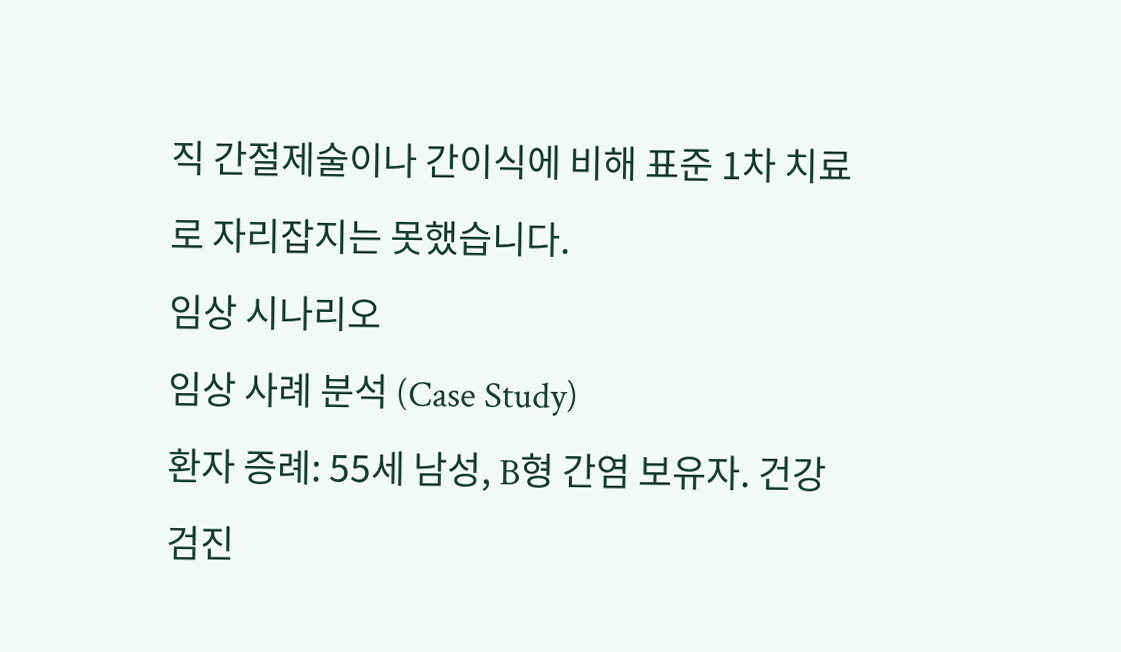직 간절제술이나 간이식에 비해 표준 1차 치료로 자리잡지는 못했습니다.
임상 시나리오
임상 사례 분석 (Case Study)
환자 증례: 55세 남성, B형 간염 보유자. 건강검진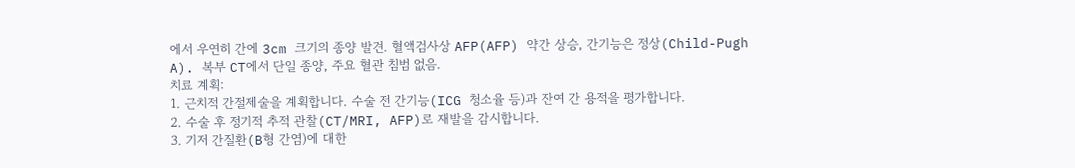에서 우연히 간에 3cm 크기의 종양 발견. 혈액검사상 AFP(AFP) 약간 상승, 간기능은 정상(Child-Pugh A). 복부 CT에서 단일 종양, 주요 혈관 침범 없음.
치료 계획:
1. 근치적 간절제술을 계획합니다. 수술 전 간기능(ICG 청소율 등)과 잔여 간 용적을 평가합니다.
2. 수술 후 정기적 추적 관찰(CT/MRI, AFP)로 재발을 감시합니다.
3. 기저 간질환(B형 간염)에 대한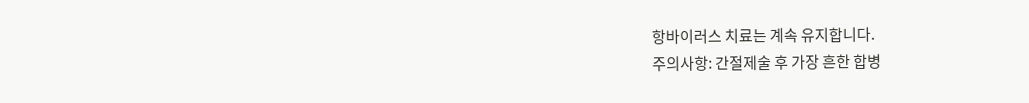항바이러스 치료는 계속 유지합니다.
주의사항: 간절제술 후 가장 흔한 합병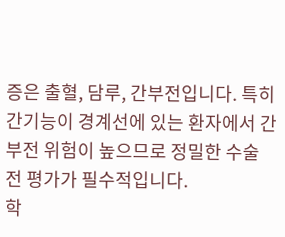증은 출혈, 담루, 간부전입니다. 특히 간기능이 경계선에 있는 환자에서 간부전 위험이 높으므로 정밀한 수술 전 평가가 필수적입니다.
학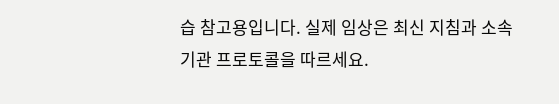습 참고용입니다. 실제 임상은 최신 지침과 소속 기관 프로토콜을 따르세요.